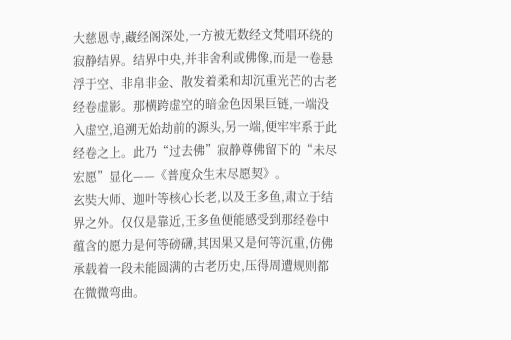大慈恩寺,藏经阁深处,一方被无数经文梵唱环绕的寂静结界。结界中央,并非舍利或佛像,而是一卷悬浮于空、非帛非金、散发着柔和却沉重光芒的古老经卷虚影。那横跨虚空的暗金色因果巨链,一端没入虚空,追溯无始劫前的源头,另一端,便牢牢系于此经卷之上。此乃“过去佛”寂静尊佛留下的“未尽宏愿”显化——《普度众生末尽愿契》。
玄奘大师、迦叶等核心长老,以及王多鱼,肃立于结界之外。仅仅是靠近,王多鱼便能感受到那经卷中蕴含的愿力是何等磅礴,其因果又是何等沉重,仿佛承载着一段未能圆满的古老历史,压得周遭规则都在微微弯曲。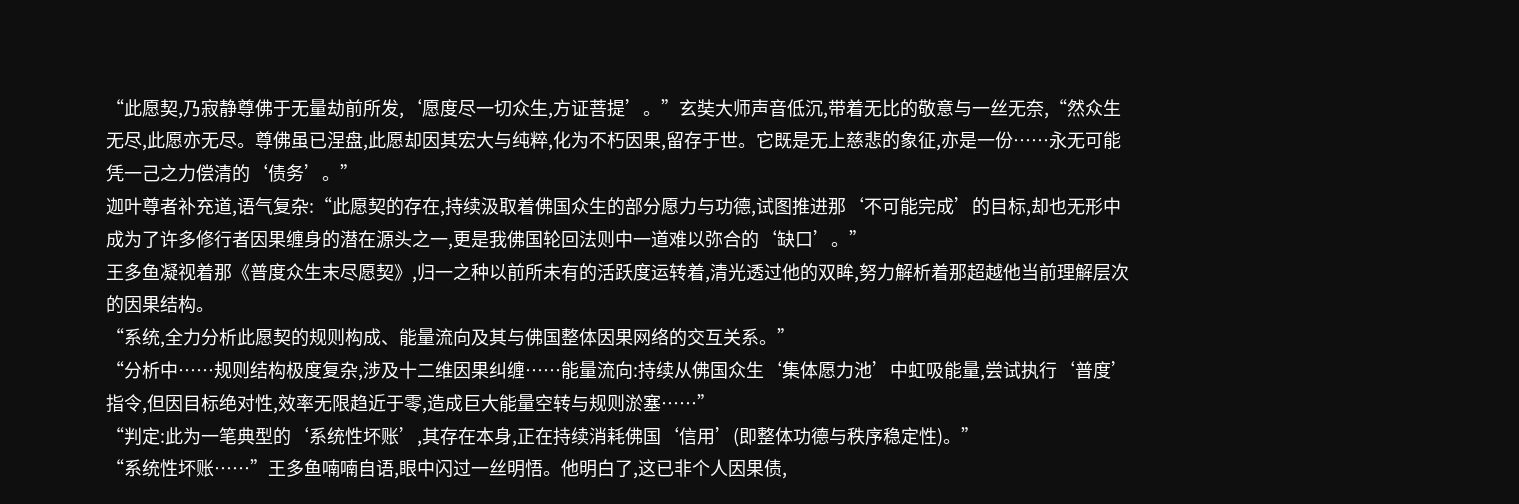“此愿契,乃寂静尊佛于无量劫前所发,‘愿度尽一切众生,方证菩提’。”玄奘大师声音低沉,带着无比的敬意与一丝无奈,“然众生无尽,此愿亦无尽。尊佛虽已涅盘,此愿却因其宏大与纯粹,化为不朽因果,留存于世。它既是无上慈悲的象征,亦是一份……永无可能凭一己之力偿清的‘债务’。”
迦叶尊者补充道,语气复杂:“此愿契的存在,持续汲取着佛国众生的部分愿力与功德,试图推进那‘不可能完成’的目标,却也无形中成为了许多修行者因果缠身的潜在源头之一,更是我佛国轮回法则中一道难以弥合的‘缺口’。”
王多鱼凝视着那《普度众生末尽愿契》,归一之种以前所未有的活跃度运转着,清光透过他的双眸,努力解析着那超越他当前理解层次的因果结构。
“系统,全力分析此愿契的规则构成、能量流向及其与佛国整体因果网络的交互关系。”
“分析中……规则结构极度复杂,涉及十二维因果纠缠……能量流向:持续从佛国众生‘集体愿力池’中虹吸能量,尝试执行‘普度’指令,但因目标绝对性,效率无限趋近于零,造成巨大能量空转与规则淤塞……”
“判定:此为一笔典型的‘系统性坏账’,其存在本身,正在持续消耗佛国‘信用’(即整体功德与秩序稳定性)。”
“系统性坏账……”王多鱼喃喃自语,眼中闪过一丝明悟。他明白了,这已非个人因果债,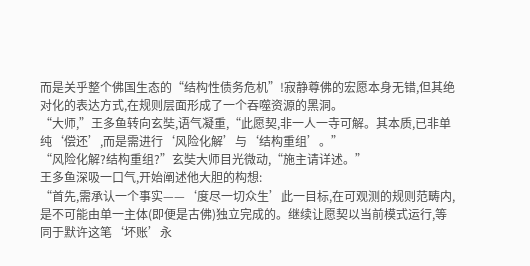而是关乎整个佛国生态的“结构性债务危机”!寂静尊佛的宏愿本身无错,但其绝对化的表达方式,在规则层面形成了一个吞噬资源的黑洞。
“大师,”王多鱼转向玄奘,语气凝重,“此愿契,非一人一寺可解。其本质,已非单纯‘偿还’,而是需进行‘风险化解’与‘结构重组’。”
“风险化解?结构重组?”玄奘大师目光微动,“施主请详述。”
王多鱼深吸一口气,开始阐述他大胆的构想:
“首先,需承认一个事实——‘度尽一切众生’此一目标,在可观测的规则范畴内,是不可能由单一主体(即便是古佛)独立完成的。继续让愿契以当前模式运行,等同于默许这笔‘坏账’永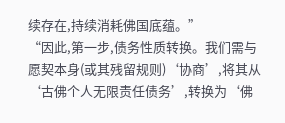续存在,持续消耗佛国底蕴。”
“因此,第一步,债务性质转换。我们需与愿契本身(或其残留规则)‘协商’,将其从‘古佛个人无限责任债务’,转换为‘佛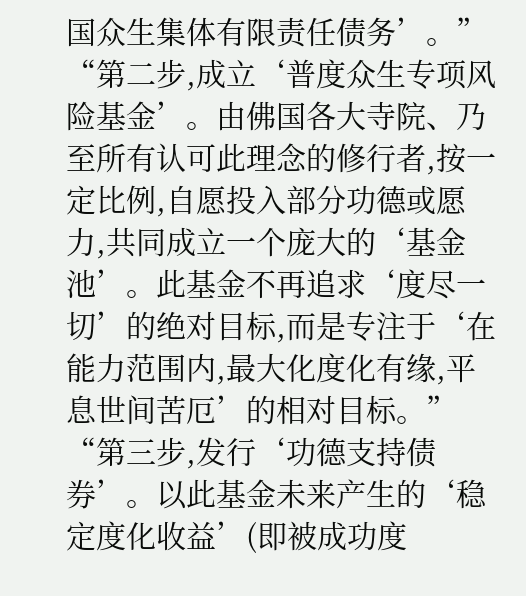国众生集体有限责任债务’。”
“第二步,成立‘普度众生专项风险基金’。由佛国各大寺院、乃至所有认可此理念的修行者,按一定比例,自愿投入部分功德或愿力,共同成立一个庞大的‘基金池’。此基金不再追求‘度尽一切’的绝对目标,而是专注于‘在能力范围内,最大化度化有缘,平息世间苦厄’的相对目标。”
“第三步,发行‘功德支持债券’。以此基金未来产生的‘稳定度化收益’(即被成功度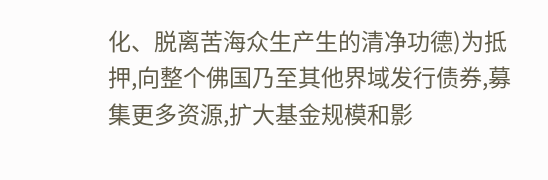化、脱离苦海众生产生的清净功德)为抵押,向整个佛国乃至其他界域发行债券,募集更多资源,扩大基金规模和影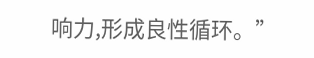响力,形成良性循环。”